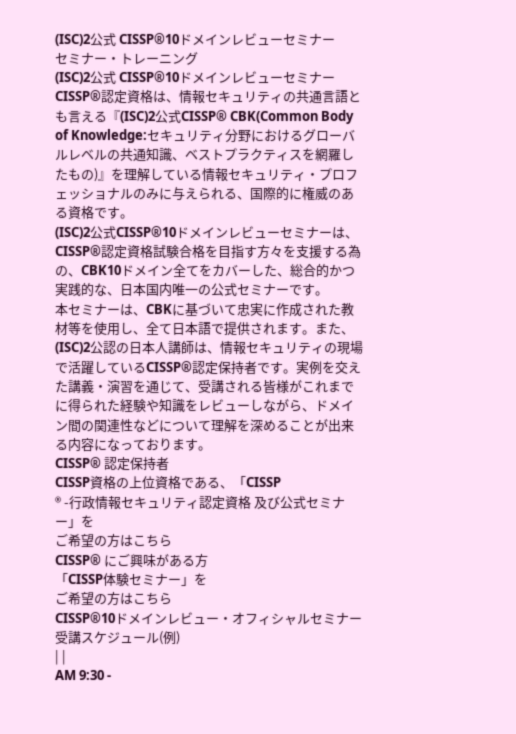(ISC)2公式 CISSP®10ドメインレビューセミナー
セミナー・トレーニング
(ISC)2公式 CISSP®10ドメインレビューセミナー
CISSP®認定資格は、情報セキュリティの共通言語とも言える『(ISC)2公式CISSP® CBK(Common Body of Knowledge:セキュリティ分野におけるグローバルレベルの共通知識、ベストプラクティスを網羅したもの)』を理解している情報セキュリティ・プロフェッショナルのみに与えられる、国際的に権威のある資格です。
(ISC)2公式CISSP®10ドメインレビューセミナーは、CISSP®認定資格試験合格を目指す方々を支援する為の、CBK10ドメイン全てをカバーした、総合的かつ実践的な、日本国内唯一の公式セミナーです。
本セミナーは、CBKに基づいて忠実に作成された教材等を使用し、全て日本語で提供されます。また、(ISC)2公認の日本人講師は、情報セキュリティの現場で活躍しているCISSP®認定保持者です。実例を交えた講義・演習を通じて、受講される皆様がこれまでに得られた経験や知識をレビューしながら、ドメイン間の関連性などについて理解を深めることが出来る内容になっております。
CISSP® 認定保持者
CISSP資格の上位資格である、「CISSP
® -行政情報セキュリティ認定資格 及び公式セミナー」を
ご希望の方はこちら
CISSP® にご興味がある方
「CISSP体験セミナー」を
ご希望の方はこちら
CISSP®10ドメインレビュー・オフィシャルセミナー受講スケジュール(例)
| |
AM 9:30 -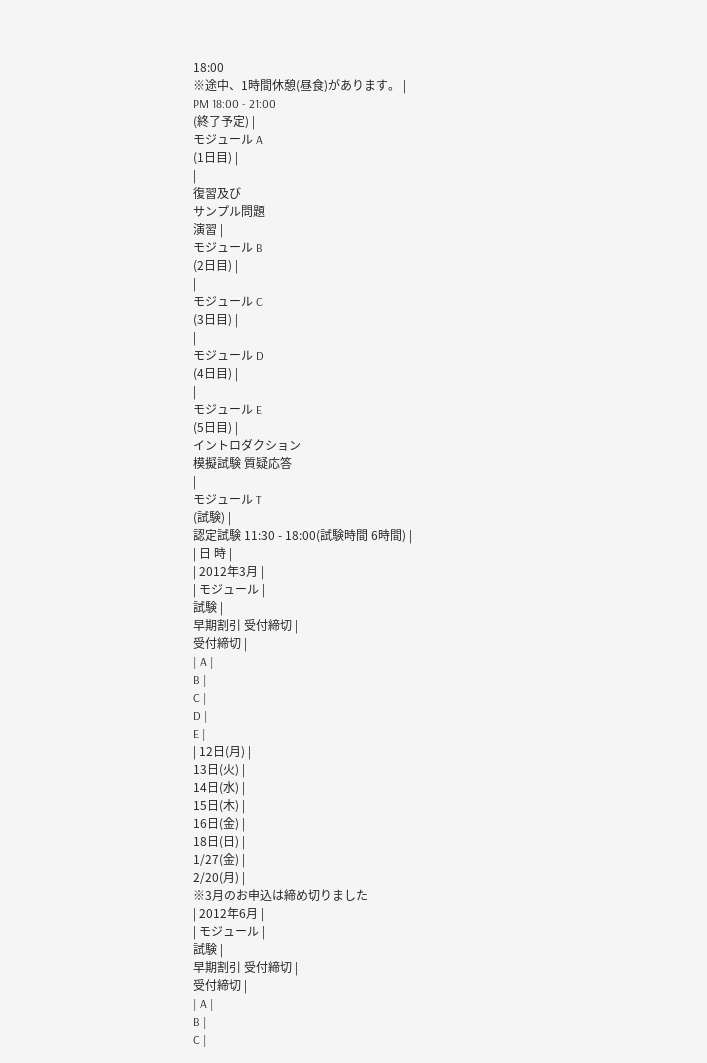18:00
※途中、1時間休憩(昼食)があります。 |
PM 18:00 - 21:00
(終了予定) |
モジュール A
(1日目) |
|
復習及び
サンプル問題
演習 |
モジュール B
(2日目) |
|
モジュール C
(3日目) |
|
モジュール D
(4日目) |
|
モジュール E
(5日目) |
イントロダクション
模擬試験 質疑応答
|
モジュール T
(試験) |
認定試験 11:30 - 18:00(試験時間 6時間) |
| 日 時 |
| 2012年3月 |
| モジュール |
試験 |
早期割引 受付締切 |
受付締切 |
| A |
B |
C |
D |
E |
| 12日(月) |
13日(火) |
14日(水) |
15日(木) |
16日(金) |
18日(日) |
1/27(金) |
2/20(月) |
※3月のお申込は締め切りました
| 2012年6月 |
| モジュール |
試験 |
早期割引 受付締切 |
受付締切 |
| A |
B |
C |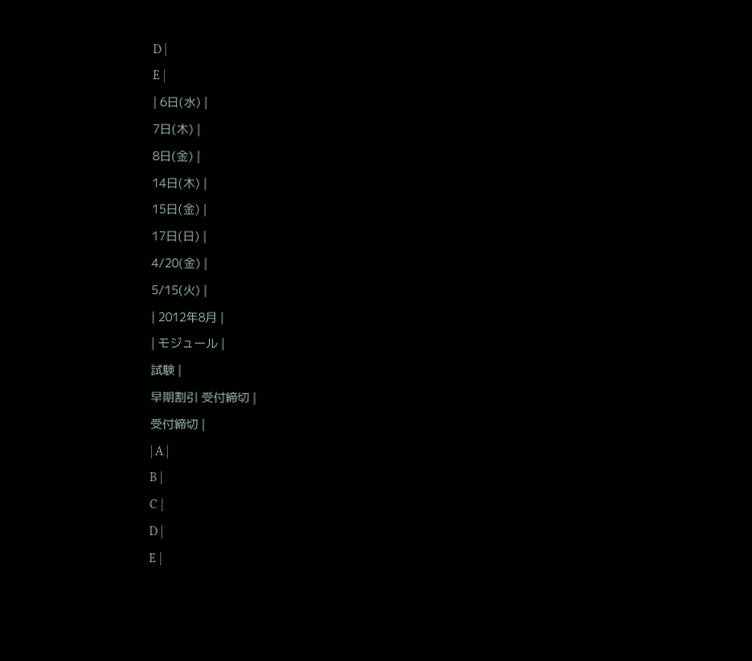D |
E |
| 6日(水) |
7日(木) |
8日(金) |
14日(木) |
15日(金) |
17日(日) |
4/20(金) |
5/15(火) |
| 2012年8月 |
| モジュール |
試験 |
早期割引 受付締切 |
受付締切 |
| A |
B |
C |
D |
E |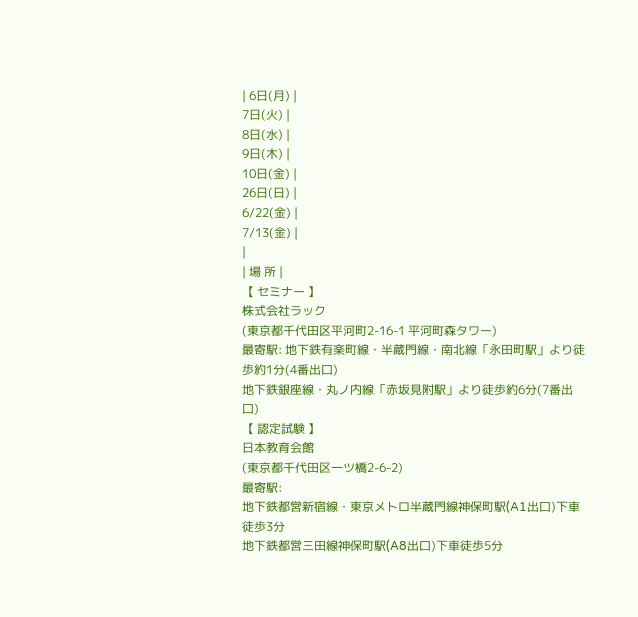| 6日(月) |
7日(火) |
8日(水) |
9日(木) |
10日(金) |
26日(日) |
6/22(金) |
7/13(金) |
|
| 場 所 |
【 セミナー 】
株式会社ラック
(東京都千代田区平河町2-16-1 平河町森タワー)
最寄駅: 地下鉄有楽町線・半蔵門線・南北線「永田町駅」より徒歩約1分(4番出口)
地下鉄銀座線・丸ノ内線「赤坂見附駅」より徒歩約6分(7番出口)
【 認定試験 】
日本教育会館
(東京都千代田区一ツ橋2-6-2)
最寄駅:
地下鉄都営新宿線・東京メトロ半蔵門線神保町駅(A1出口)下車徒歩3分
地下鉄都営三田線神保町駅(A8出口)下車徒歩5分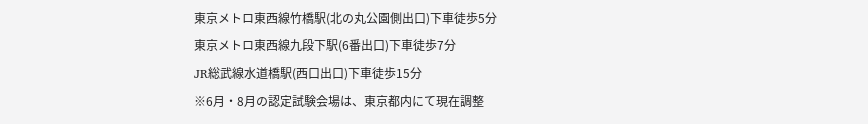東京メトロ東西線竹橋駅(北の丸公園側出口)下車徒歩5分
東京メトロ東西線九段下駅(6番出口)下車徒歩7分
JR総武線水道橋駅(西口出口)下車徒歩15分
※6月・8月の認定試験会場は、東京都内にて現在調整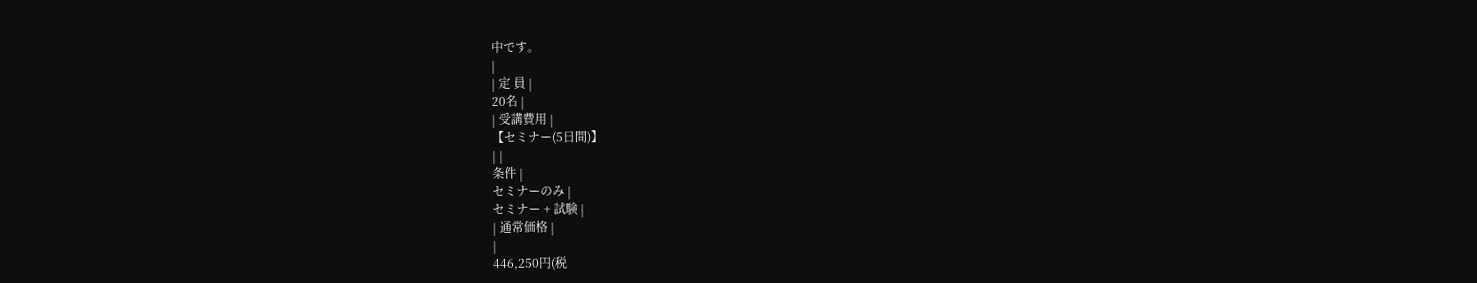中です。
|
| 定 員 |
20名 |
| 受講費用 |
【セミナー(5日間)】
| |
条件 |
セミナーのみ |
セミナー + 試験 |
| 通常価格 |
|
446,250円(税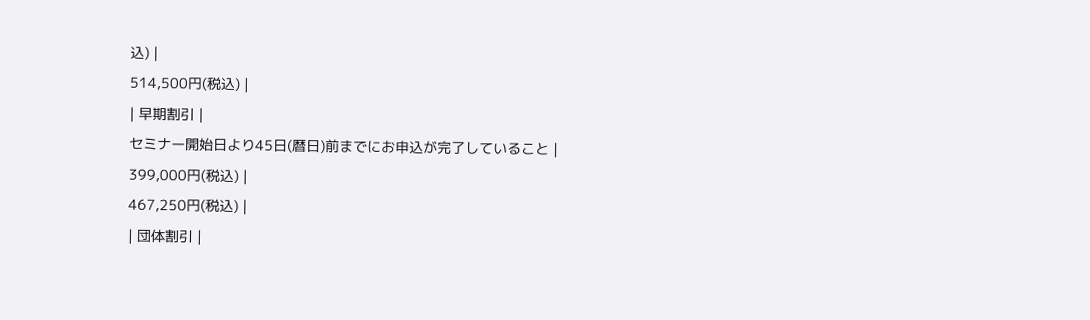込) |
514,500円(税込) |
| 早期割引 |
セミナー開始日より45日(暦日)前までにお申込が完了していること |
399,000円(税込) |
467,250円(税込) |
| 団体割引 |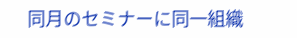同月のセミナーに同一組織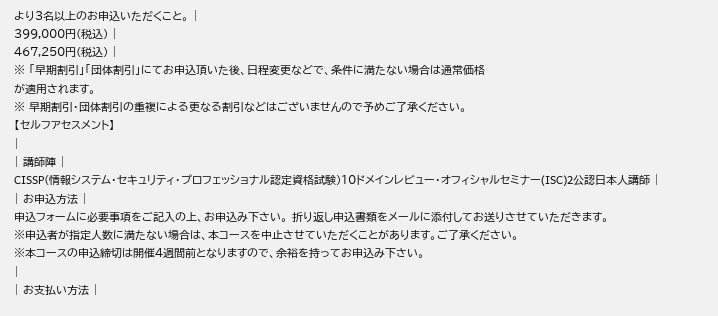より3名以上のお申込いただくこと。 |
399,000円(税込) |
467,250円(税込) |
※ 「早期割引」「団体割引」にてお申込頂いた後、日程変更などで、条件に満たない場合は通常価格
が適用されます。
※ 早期割引・団体割引の重複による更なる割引などはございませんので予めご了承ください。
【セルフアセスメント】
|
| 講師陣 |
CISSP(情報システム・セキュリティ・プロフェッショナル認定資格試験)10ドメインレビュー・オフィシャルセミナー(ISC)2公認日本人講師 |
| お申込方法 |
申込フォームに必要事項をご記入の上、お申込み下さい。 折り返し申込書類をメールに添付してお送りさせていただきます。
※申込者が指定人数に満たない場合は、本コースを中止させていただくことがあります。ご了承ください。
※本コースの申込締切は開催4週間前となりますので、余裕を持ってお申込み下さい。
|
| お支払い方法 |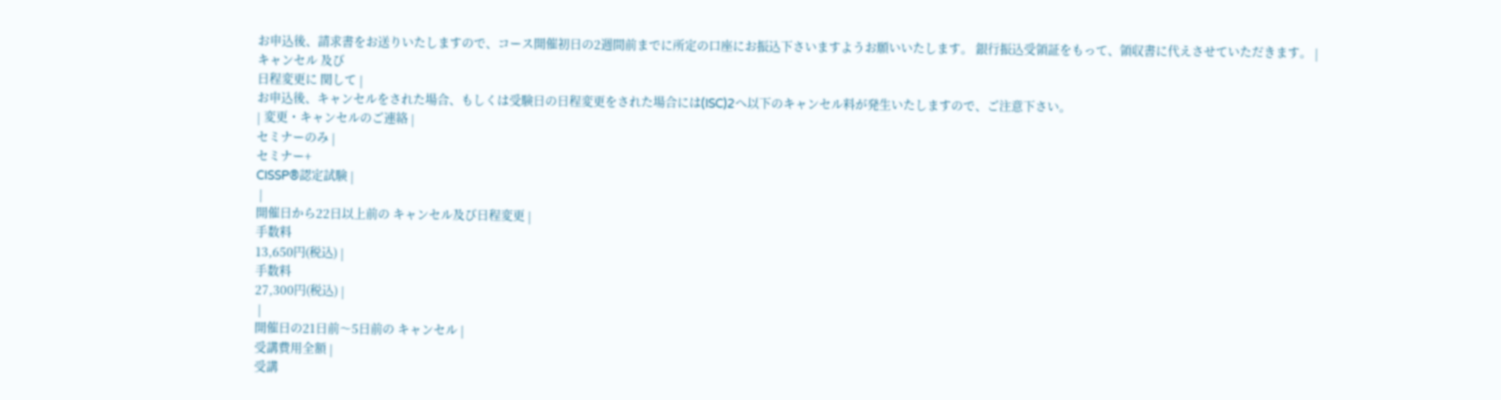お申込後、請求書をお送りいたしますので、コース開催初日の2週間前までに所定の口座にお振込下さいますようお願いいたします。 銀行振込受領証をもって、領収書に代えさせていただきます。 |
キャンセル 及び
日程変更に 関して |
お申込後、キャンセルをされた場合、もしくは受験日の日程変更をされた場合には(ISC)2へ以下のキャンセル料が発生いたしますので、ご注意下さい。
| 変更・キャンセルのご連絡 |
セミナーのみ |
セミナー+
CISSP®認定試験 |
 |
開催日から22日以上前の キャンセル及び日程変更 |
手数料
13,650円(税込) |
手数料
27,300円(税込) |
 |
開催日の21日前〜5日前の キャンセル |
受講費用全額 |
受講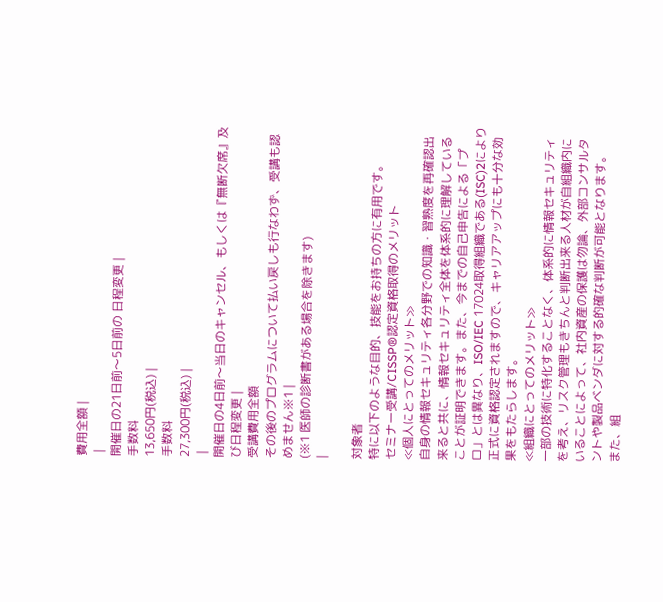費用全額 |
 |
開催日の21日前〜5日前の 日程変更 |
手数料
13,650円(税込) |
手数料
27,300円(税込) |
 |
開催日の4日前〜当日のキャンセル、もしくは『無断欠席』及び日程変更 |
受講費用全額
その後のプログラムについて払い戻しも行なわず、受講も認めません※1 |
(※1 医師の診断書がある場合を除きます)
|

対象者
特に以下のような目的、技能をお持ちの方に有用です。
セミナー受講/CISSP®認定資格取得のメリット
≪個人にとってのメリット≫
自身の情報セキュリティ各分野での知識・習熟度を再確認出来ると共に、情報セキュリティ全体を体系的に理解していることが証明できます。また、今までの自己申告による「プロ」とは異なり、ISO/IEC 17024取得組織である(ISC)2により正式に資格認定されますので、キャリアアップにも十分な効果をもたらします。
≪組織にとってのメリット≫
一部の技術に特化することなく、体系的に情報セキュリティを考え、リスク管理もきちんと判断出来る人材が自組織内にいることによって、社内資産の保護は勿論、外部コンサルタントや製品ベンダに対する的確な判断が可能となります。
また、組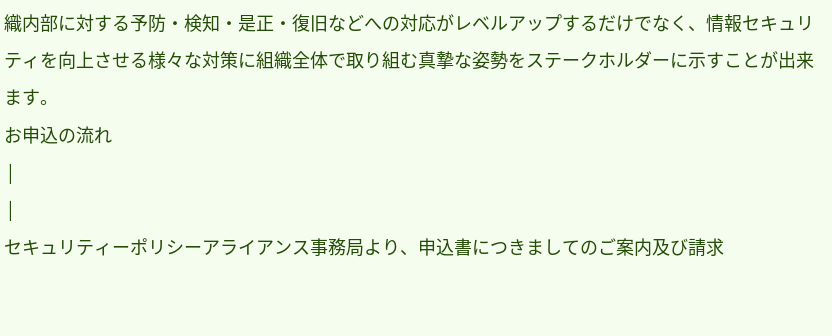織内部に対する予防・検知・是正・復旧などへの対応がレベルアップするだけでなく、情報セキュリティを向上させる様々な対策に組織全体で取り組む真摯な姿勢をステークホルダーに示すことが出来ます。
お申込の流れ
 |
 |
セキュリティーポリシーアライアンス事務局より、申込書につきましてのご案内及び請求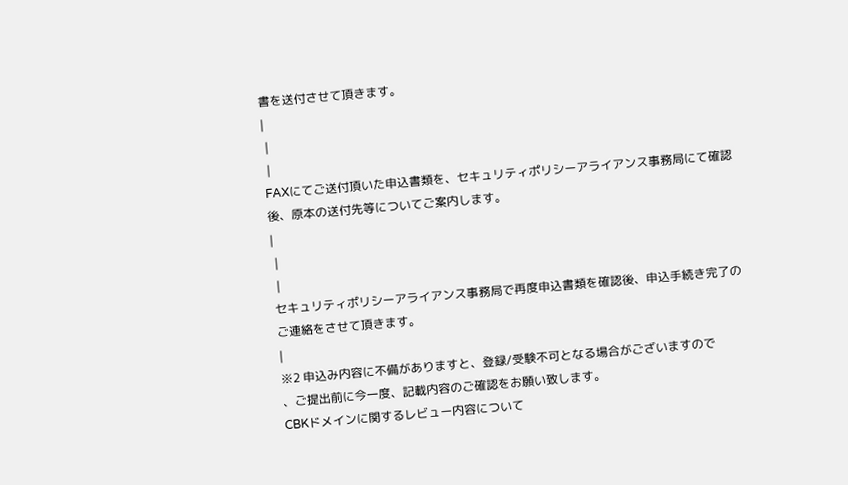書を送付させて頂きます。
|
 |
 |
FAXにてご送付頂いた申込書類を、セキュリティポリシーアライアンス事務局にて確認後、原本の送付先等についてご案内します。
|
 |
 |
セキュリティポリシーアライアンス事務局で再度申込書類を確認後、申込手続き完了のご連絡をさせて頂きます。
|
※2 申込み内容に不備がありますと、登録/受験不可となる場合がございますので
、ご提出前に今一度、記載内容のご確認をお願い致します。
CBKドメインに関するレビュー内容について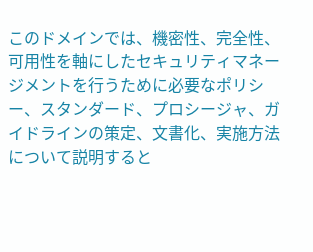このドメインでは、機密性、完全性、可用性を軸にしたセキュリティマネージメントを行うために必要なポリシー、スタンダード、プロシージャ、ガイドラインの策定、文書化、実施方法について説明すると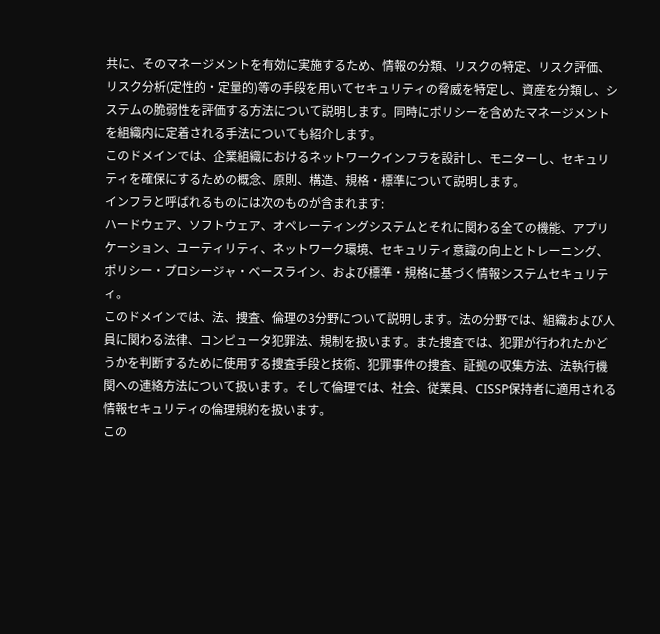共に、そのマネージメントを有効に実施するため、情報の分類、リスクの特定、リスク評価、リスク分析(定性的・定量的)等の手段を用いてセキュリティの脅威を特定し、資産を分類し、システムの脆弱性を評価する方法について説明します。同時にポリシーを含めたマネージメントを組織内に定着される手法についても紹介します。
このドメインでは、企業組織におけるネットワークインフラを設計し、モニターし、セキュリティを確保にするための概念、原則、構造、規格・標準について説明します。
インフラと呼ばれるものには次のものが含まれます:
ハードウェア、ソフトウェア、オペレーティングシステムとそれに関わる全ての機能、アプリケーション、ユーティリティ、ネットワーク環境、セキュリティ意識の向上とトレーニング、ポリシー・プロシージャ・ベースライン、および標準・規格に基づく情報システムセキュリティ。
このドメインでは、法、捜査、倫理の3分野について説明します。法の分野では、組織および人員に関わる法律、コンピュータ犯罪法、規制を扱います。また捜査では、犯罪が行われたかどうかを判断するために使用する捜査手段と技術、犯罪事件の捜査、証拠の収集方法、法執行機関への連絡方法について扱います。そして倫理では、社会、従業員、CISSP保持者に適用される情報セキュリティの倫理規約を扱います。
この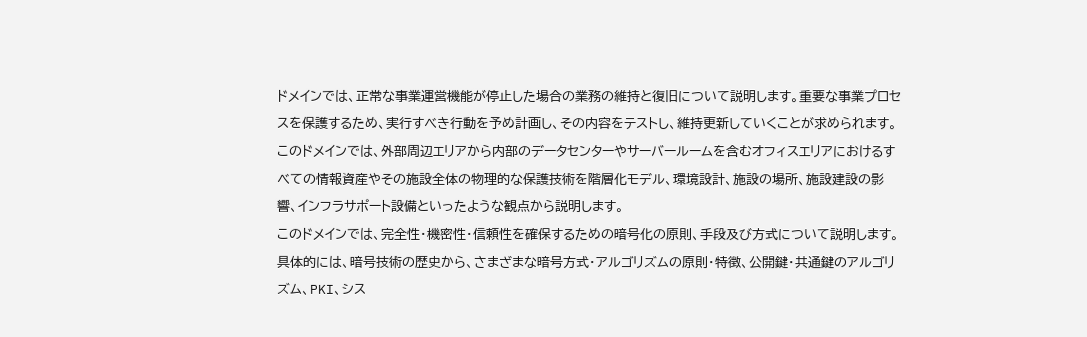ドメインでは、正常な事業運営機能が停止した場合の業務の維持と復旧について説明します。重要な事業プロセスを保護するため、実行すべき行動を予め計画し、その内容をテストし、維持更新していくことが求められます。
このドメインでは、外部周辺エリアから内部のデータセンターやサーバールームを含むオフィスエリアにおけるすべての情報資産やその施設全体の物理的な保護技術を階層化モデル、環境設計、施設の場所、施設建設の影響、インフラサポート設備といったような観点から説明します。
このドメインでは、完全性・機密性・信頼性を確保するための暗号化の原則、手段及び方式について説明します。具体的には、暗号技術の歴史から、さまざまな暗号方式・アルゴリズムの原則・特徴、公開鍵・共通鍵のアルゴリズム、PKI、シス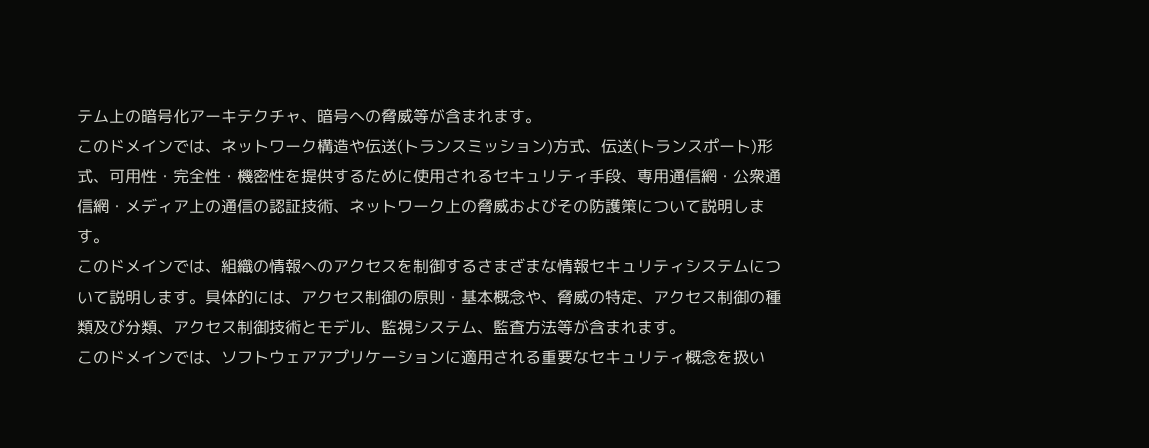テム上の暗号化アーキテクチャ、暗号への脅威等が含まれます。
このドメインでは、ネットワーク構造や伝送(トランスミッション)方式、伝送(トランスポート)形式、可用性・完全性・機密性を提供するために使用されるセキュリティ手段、専用通信網・公衆通信網・メディア上の通信の認証技術、ネットワーク上の脅威およびその防護策について説明します。
このドメインでは、組織の情報へのアクセスを制御するさまざまな情報セキュリティシステムについて説明します。具体的には、アクセス制御の原則・基本概念や、脅威の特定、アクセス制御の種類及び分類、アクセス制御技術とモデル、監視システム、監査方法等が含まれます。
このドメインでは、ソフトウェアアプリケーションに適用される重要なセキュリティ概念を扱い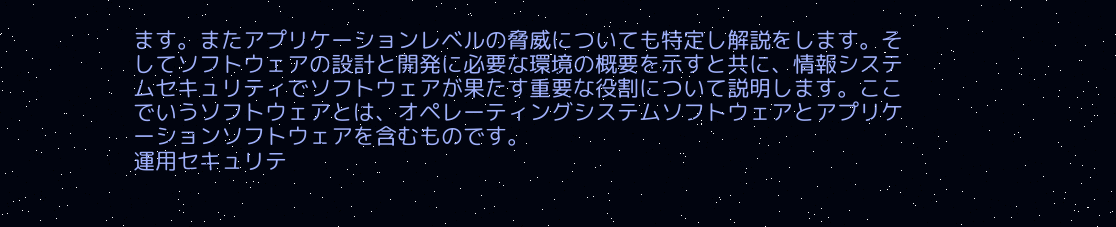ます。またアプリケーションレベルの脅威についても特定し解説をします。そしてソフトウェアの設計と開発に必要な環境の概要を示すと共に、情報システムセキュリティでソフトウェアが果たす重要な役割について説明します。ここでいうソフトウェアとは、オペレーティングシステムソフトウェアとアプリケーションソフトウェアを含むものです。
運用セキュリテ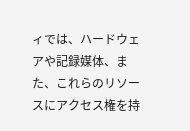ィでは、ハードウェアや記録媒体、また、これらのリソースにアクセス権を持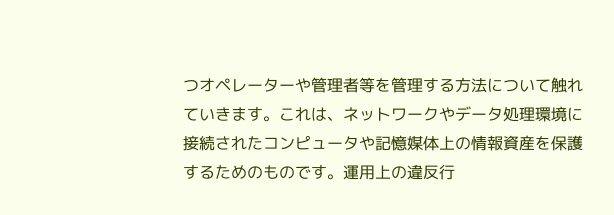つオペレーターや管理者等を管理する方法について触れていきます。これは、ネットワークやデータ処理環境に接続されたコンピュータや記憶媒体上の情報資産を保護するためのものです。運用上の違反行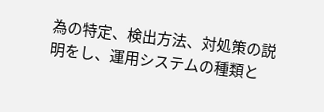為の特定、検出方法、対処策の説明をし、運用システムの種類と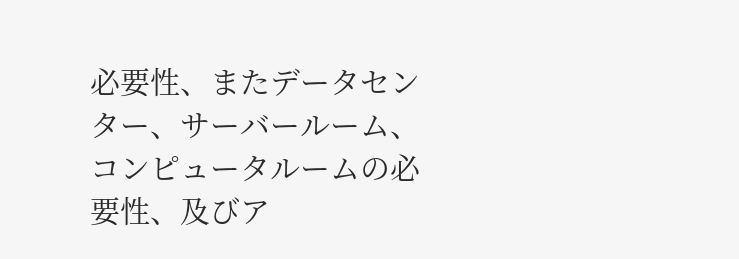必要性、またデータセンター、サーバールーム、コンピュータルームの必要性、及びア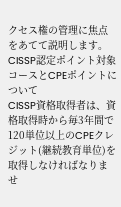クセス権の管理に焦点をあてて説明します。
CISSP認定ポイント対象コースとCPEポイントについて
CISSP資格取得者は、資格取得時から毎3年間で120単位以上のCPEクレジット(継続教育単位)を取得しなければなりませ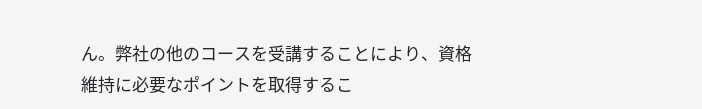ん。弊社の他のコースを受講することにより、資格維持に必要なポイントを取得するこ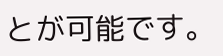とが可能です。